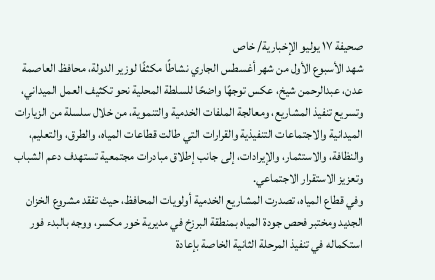صحيفة ١٧ يوليو الإخبارية/ خاص
شهد الأسبوع الأول من شهر أغسطس الجاري نشاطًا مكثفًا لوزير الدولة، محافظ العاصمة عدن، عبدالرحمن شيخ، عكس توجهًا واضحًا للسلطة المحلية نحو تكثيف العمل الميداني، وتسريع تنفيذ المشاريع، ومعالجة الملفات الخدمية والتنموية، من خلال سلسلة من الزيارات الميدانية والاجتماعات التنفيذية والقرارات التي طالت قطاعات المياه، والطرق، والتعليم، والنظافة، والاستثمار، والإيرادات، إلى جانب إطلاق مبادرات مجتمعية تستهدف دعم الشباب وتعزيز الاستقرار الاجتماعي.
وفي قطاع المياه، تصدرت المشاريع الخدمية أولويات المحافظ، حيث تفقد مشروع الخزان الجديد ومختبر فحص جودة المياه بمنطقة البرزخ في مديرية خور مكسر، ووجه بالبدء فور استكماله في تنفيذ المرحلة الثانية الخاصة بإعادة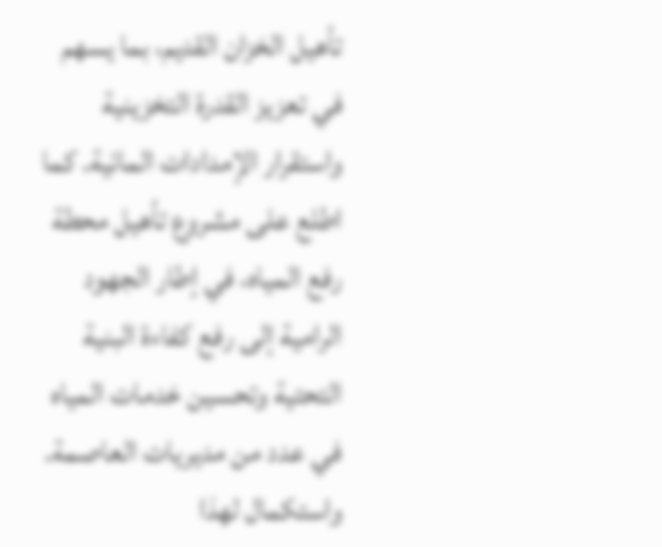تأهيل الخزان القديم، بما يسهم في تعزيز القدرة التخزينية واستقرار الإمدادات المائية. كما اطلع على مشروع تأهيل محطة رفع المياه، في إطار الجهود الرامية إلى رفع كفاءة البنية التحتية وتحسين خدمات المياه في عدد من مديريات العاصمة.
واستكمال لهذا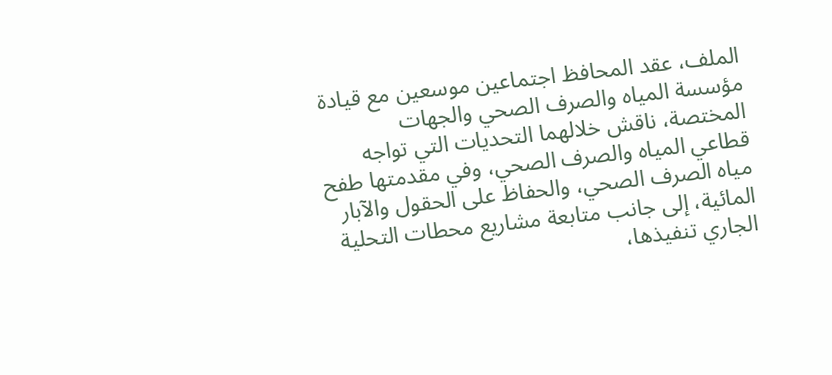الملف، عقد المحافظ اجتماعين موسعين مع قيادة مؤسسة المياه والصرف الصحي والجهات المختصة، ناقش خلالهما التحديات التي تواجه قطاعي المياه والصرف الصحي، وفي مقدمتها طفح مياه الصرف الصحي، والحفاظ على الحقول والآبار المائية، إلى جانب متابعة مشاريع محطات التحلية الجاري تنفيذها،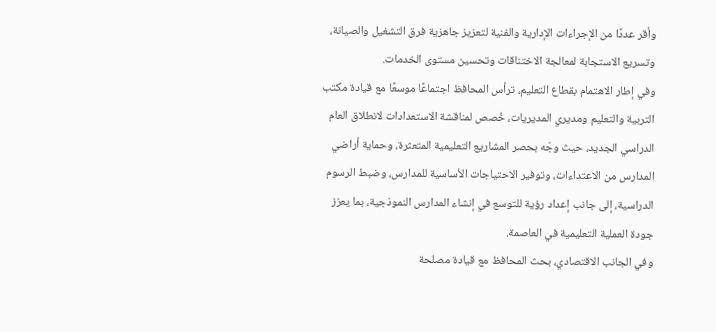وأقر عددًا من الإجراءات الإدارية والفنية لتعزيز جاهزية فرق التشغيل والصيانة، وتسريع الاستجابة لمعالجة الاختناقات وتحسين مستوى الخدمات.
وفي إطار الاهتمام بقطاع التعليم، ترأس المحافظ اجتماعًا موسعًا مع قيادة مكتب التربية والتعليم ومديري المديريات، خُصص لمناقشة الاستعدادات لانطلاق العام الدراسي الجديد، حيث وجّه بحصر المشاريع التعليمية المتعثرة، وحماية أراضي المدارس من الاعتداءات، وتوفير الاحتياجات الأساسية للمدارس، وضبط الرسوم الدراسية، إلى جانب إعداد رؤية للتوسع في إنشاء المدارس النموذجية، بما يعزز جودة العملية التعليمية في العاصمة.
وفي الجانب الاقتصادي، بحث المحافظ مع قيادة مصلحة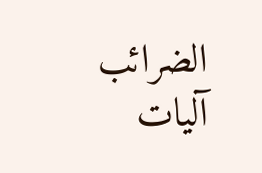الضرائب آليات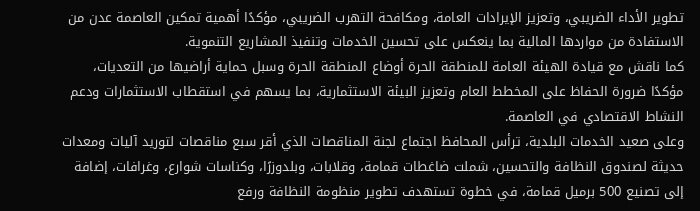تطوير الأداء الضريبي، وتعزيز الإيرادات العامة، ومكافحة التهرب الضريبي، مؤكدًا أهمية تمكين العاصمة عدن من الاستفادة من مواردها المالية بما ينعكس على تحسين الخدمات وتنفيذ المشاريع التنموية.
كما ناقش مع قيادة الهيئة العامة للمنطقة الحرة أوضاع المنطقة الحرة وسبل حماية أراضيها من التعديات، مؤكدًا ضرورة الحفاظ على المخطط العام وتعزيز البيئة الاستثمارية، بما يسهم في استقطاب الاستثمارات ودعم النشاط الاقتصادي في العاصمة.
وعلى صعيد الخدمات البلدية، ترأس المحافظ اجتماع لجنة المناقصات الذي أقر سبع مناقصات لتوريد آليات ومعدات حديثة لصندوق النظافة والتحسين، شملت ضاغطات قمامة، وقلابات، وبلدوزرًا، وكناسات شوارع، وغرافات، إضافة إلى تصنيع 500 برميل قمامة، في خطوة تستهدف تطوير منظومة النظافة ورفع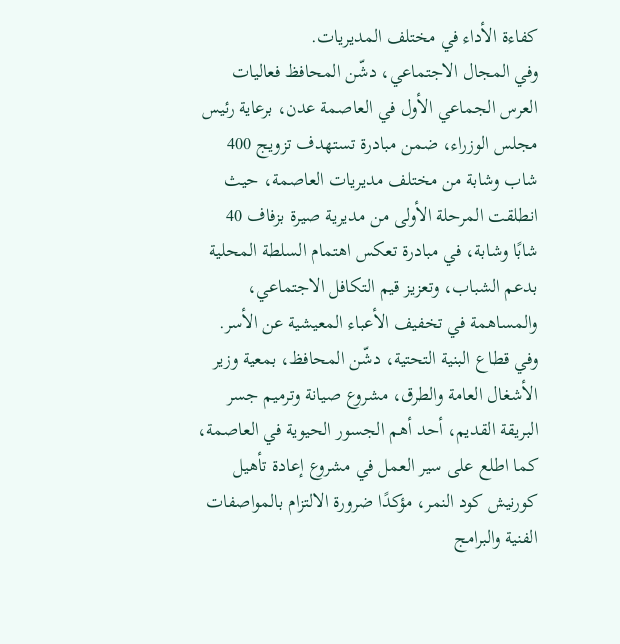كفاءة الأداء في مختلف المديريات.
وفي المجال الاجتماعي، دشّن المحافظ فعاليات العرس الجماعي الأول في العاصمة عدن، برعاية رئيس مجلس الوزراء، ضمن مبادرة تستهدف تزويج 400 شاب وشابة من مختلف مديريات العاصمة، حيث انطلقت المرحلة الأولى من مديرية صيرة بزفاف 40 شابًا وشابة، في مبادرة تعكس اهتمام السلطة المحلية بدعم الشباب، وتعزيز قيم التكافل الاجتماعي، والمساهمة في تخفيف الأعباء المعيشية عن الأسر.
وفي قطاع البنية التحتية، دشّن المحافظ، بمعية وزير الأشغال العامة والطرق، مشروع صيانة وترميم جسر البريقة القديم، أحد أهم الجسور الحيوية في العاصمة، كما اطلع على سير العمل في مشروع إعادة تأهيل كورنيش كود النمر، مؤكدًا ضرورة الالتزام بالمواصفات الفنية والبرامج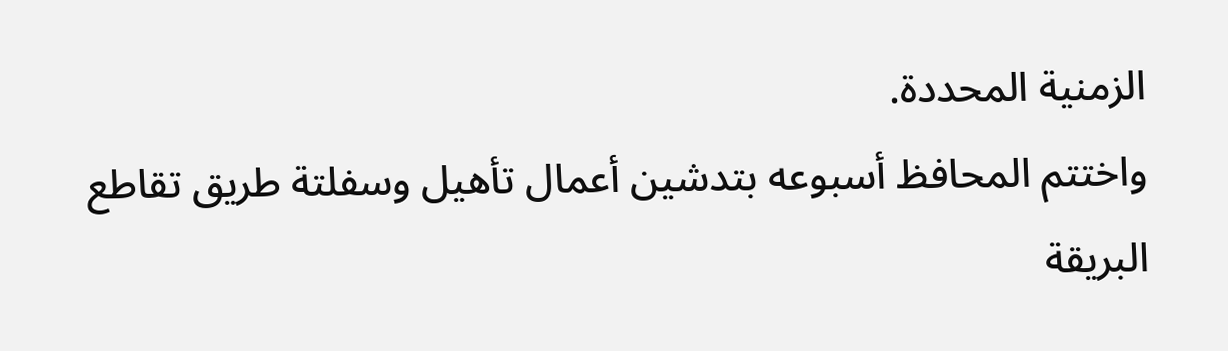الزمنية المحددة.
واختتم المحافظ أسبوعه بتدشين أعمال تأهيل وسفلتة طريق تقاطع البريقة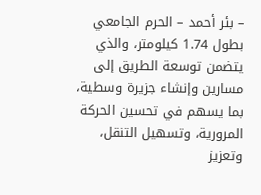– بئر أحمد – الحرم الجامعي بطول 1.74 كيلومتر، والذي يتضمن توسعة الطريق إلى مسارين وإنشاء جزيرة وسطية، بما يسهم في تحسين الحركة المرورية، وتسهيل التنقل، وتعزيز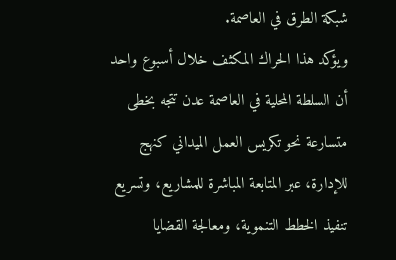شبكة الطرق في العاصمة.
ويؤكد هذا الحراك المكثف خلال أسبوع واحد أن السلطة المحلية في العاصمة عدن تتجه بخطى متسارعة نحو تكريس العمل الميداني كنهج للإدارة، عبر المتابعة المباشرة للمشاريع، وتسريع تنفيذ الخطط التنموية، ومعالجة القضايا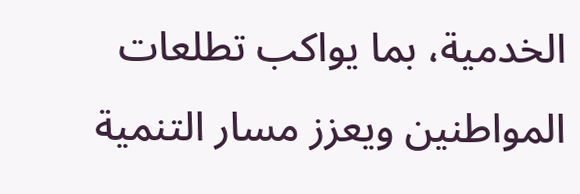الخدمية، بما يواكب تطلعات المواطنين ويعزز مسار التنمية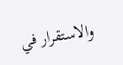والاستقرار في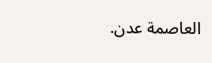العاصمة عدن.